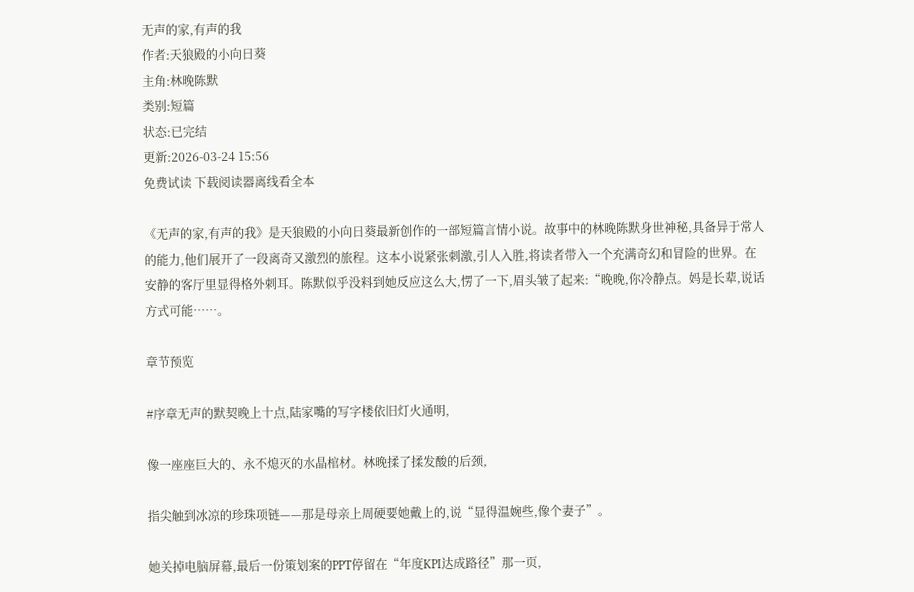无声的家,有声的我
作者:天狼殿的小向日葵
主角:林晚陈默
类别:短篇
状态:已完结
更新:2026-03-24 15:56
免费试读 下载阅读器离线看全本

《无声的家,有声的我》是天狼殿的小向日葵最新创作的一部短篇言情小说。故事中的林晚陈默身世神秘,具备异于常人的能力,他们展开了一段离奇又激烈的旅程。这本小说紧张刺激,引人入胜,将读者带入一个充满奇幻和冒险的世界。在安静的客厅里显得格外刺耳。陈默似乎没料到她反应这么大,愣了一下,眉头皱了起来:“晚晚,你冷静点。妈是长辈,说话方式可能……。

章节预览

#序章无声的默契晚上十点,陆家嘴的写字楼依旧灯火通明,

像一座座巨大的、永不熄灭的水晶棺材。林晚揉了揉发酸的后颈,

指尖触到冰凉的珍珠项链——那是母亲上周硬要她戴上的,说“显得温婉些,像个妻子”。

她关掉电脑屏幕,最后一份策划案的PPT停留在“年度KPI达成路径”那一页,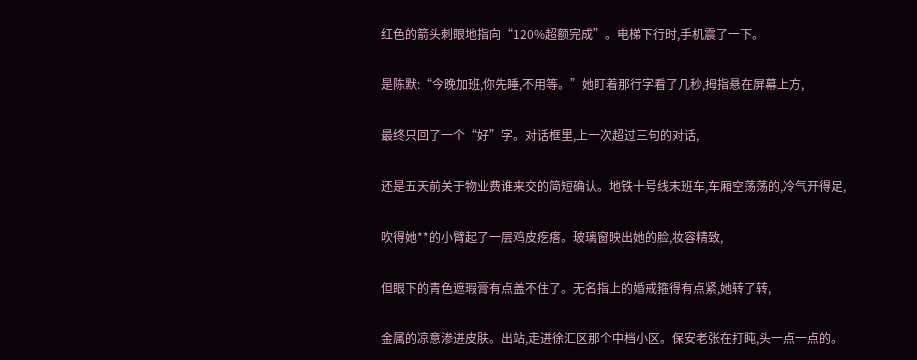红色的箭头刺眼地指向“120%超额完成”。电梯下行时,手机震了一下。

是陈默:“今晚加班,你先睡,不用等。”她盯着那行字看了几秒,拇指悬在屏幕上方,

最终只回了一个“好”字。对话框里,上一次超过三句的对话,

还是五天前关于物业费谁来交的简短确认。地铁十号线末班车,车厢空荡荡的,冷气开得足,

吹得她**的小臂起了一层鸡皮疙瘩。玻璃窗映出她的脸,妆容精致,

但眼下的青色遮瑕膏有点盖不住了。无名指上的婚戒箍得有点紧,她转了转,

金属的凉意渗进皮肤。出站,走进徐汇区那个中档小区。保安老张在打盹,头一点一点的。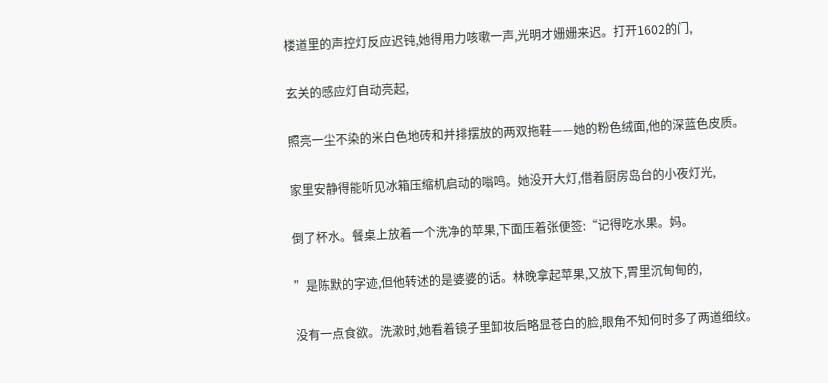楼道里的声控灯反应迟钝,她得用力咳嗽一声,光明才姗姗来迟。打开1602的门,

玄关的感应灯自动亮起,

照亮一尘不染的米白色地砖和并排摆放的两双拖鞋——她的粉色绒面,他的深蓝色皮质。

家里安静得能听见冰箱压缩机启动的嗡鸣。她没开大灯,借着厨房岛台的小夜灯光,

倒了杯水。餐桌上放着一个洗净的苹果,下面压着张便签:“记得吃水果。妈。

”是陈默的字迹,但他转述的是婆婆的话。林晚拿起苹果,又放下,胃里沉甸甸的,

没有一点食欲。洗漱时,她看着镜子里卸妆后略显苍白的脸,眼角不知何时多了两道细纹。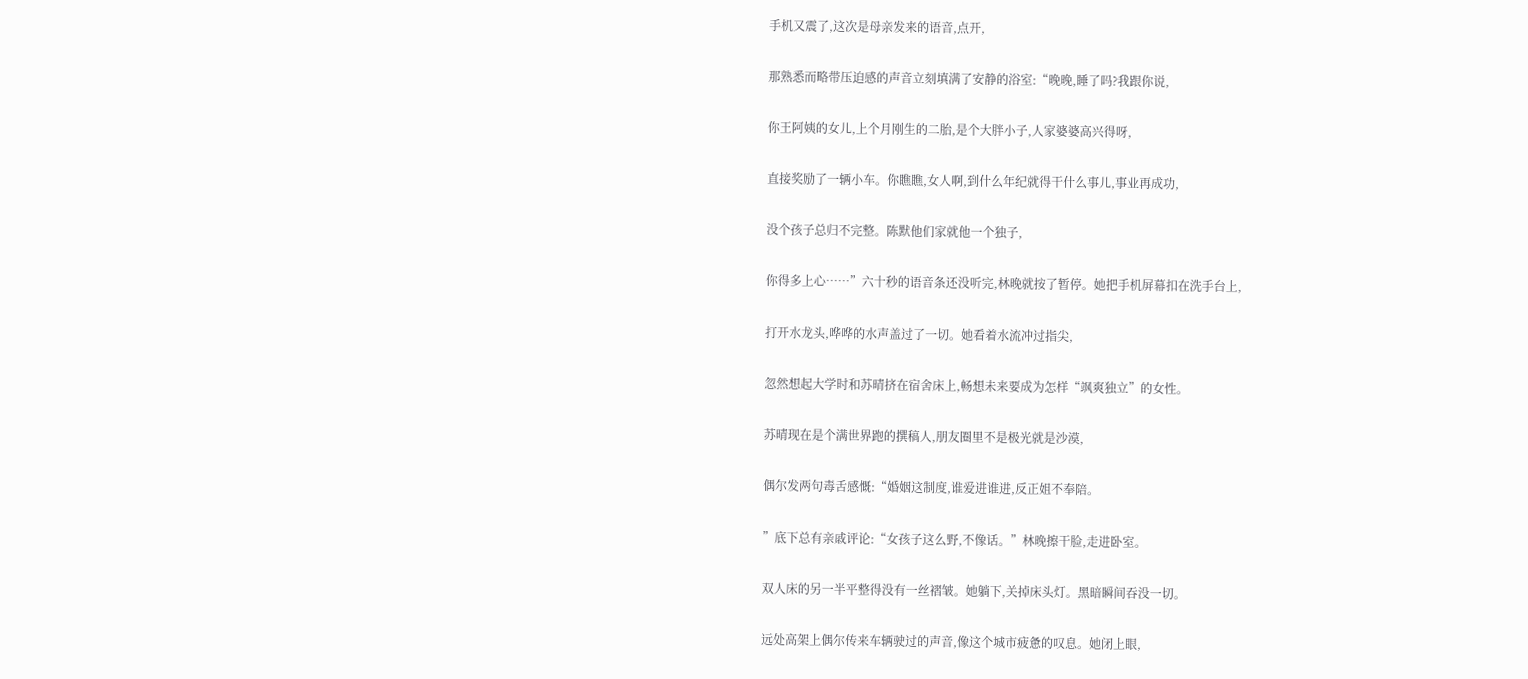手机又震了,这次是母亲发来的语音,点开,

那熟悉而略带压迫感的声音立刻填满了安静的浴室:“晚晚,睡了吗?我跟你说,

你王阿姨的女儿,上个月刚生的二胎,是个大胖小子,人家婆婆高兴得呀,

直接奖励了一辆小车。你瞧瞧,女人啊,到什么年纪就得干什么事儿,事业再成功,

没个孩子总归不完整。陈默他们家就他一个独子,

你得多上心……”六十秒的语音条还没听完,林晚就按了暂停。她把手机屏幕扣在洗手台上,

打开水龙头,哗哗的水声盖过了一切。她看着水流冲过指尖,

忽然想起大学时和苏晴挤在宿舍床上,畅想未来要成为怎样“飒爽独立”的女性。

苏晴现在是个满世界跑的撰稿人,朋友圈里不是极光就是沙漠,

偶尔发两句毒舌感慨:“婚姻这制度,谁爱进谁进,反正姐不奉陪。

”底下总有亲戚评论:“女孩子这么野,不像话。”林晚擦干脸,走进卧室。

双人床的另一半平整得没有一丝褶皱。她躺下,关掉床头灯。黑暗瞬间吞没一切。

远处高架上偶尔传来车辆驶过的声音,像这个城市疲惫的叹息。她闭上眼,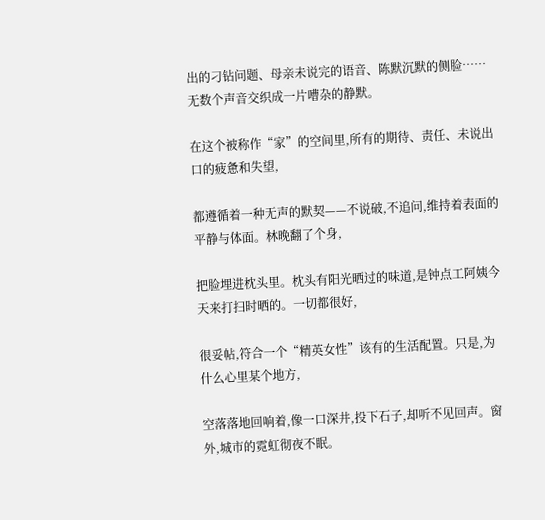出的刁钻问题、母亲未说完的语音、陈默沉默的侧脸……无数个声音交织成一片嘈杂的静默。

在这个被称作“家”的空间里,所有的期待、责任、未说出口的疲惫和失望,

都遵循着一种无声的默契——不说破,不追问,维持着表面的平静与体面。林晚翻了个身,

把脸埋进枕头里。枕头有阳光晒过的味道,是钟点工阿姨今天来打扫时晒的。一切都很好,

很妥帖,符合一个“精英女性”该有的生活配置。只是,为什么心里某个地方,

空落落地回响着,像一口深井,投下石子,却听不见回声。窗外,城市的霓虹彻夜不眠。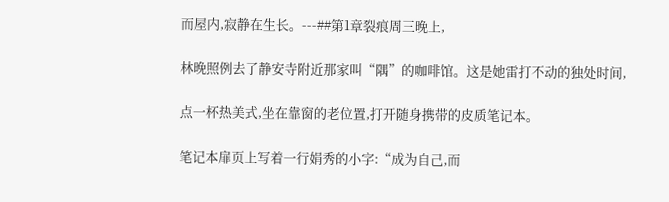而屋内,寂静在生长。---##第1章裂痕周三晚上,

林晚照例去了静安寺附近那家叫“隅”的咖啡馆。这是她雷打不动的独处时间,

点一杯热美式,坐在靠窗的老位置,打开随身携带的皮质笔记本。

笔记本扉页上写着一行娟秀的小字:“成为自己,而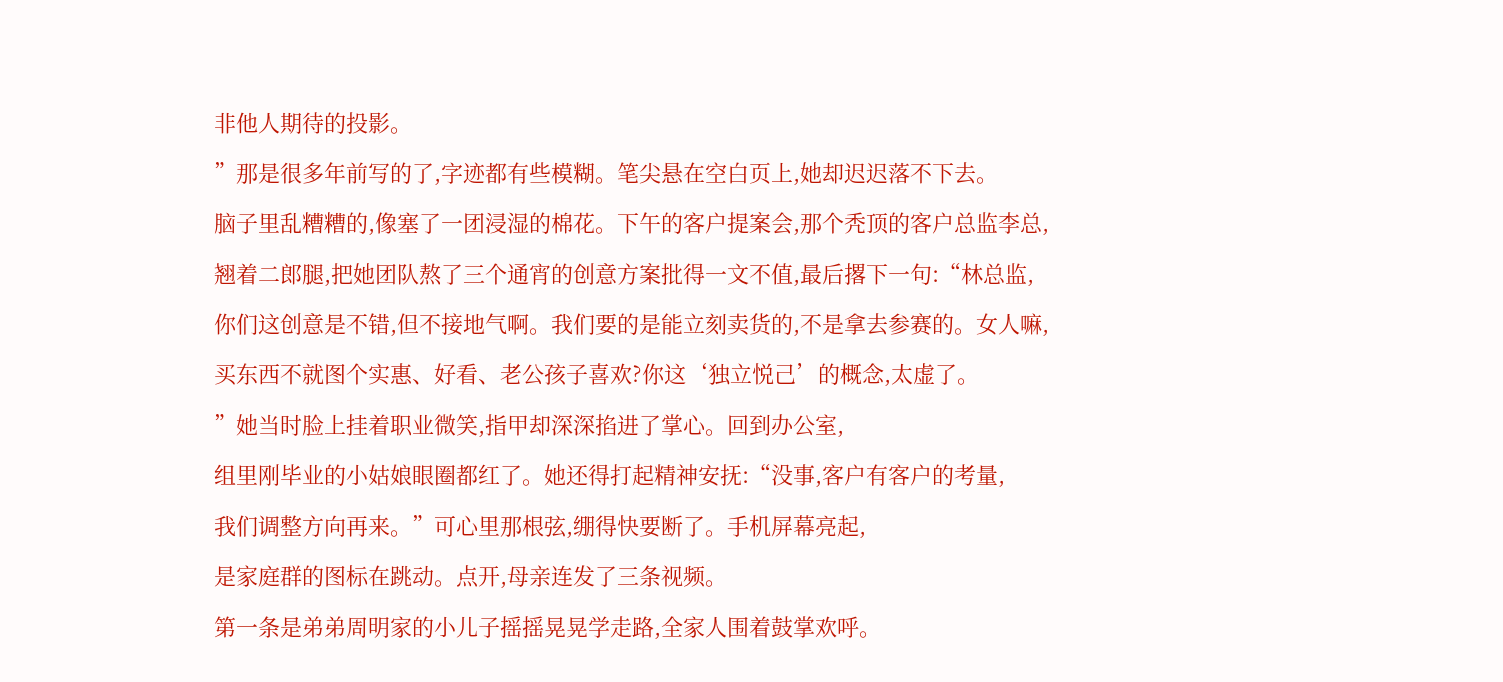非他人期待的投影。

”那是很多年前写的了,字迹都有些模糊。笔尖悬在空白页上,她却迟迟落不下去。

脑子里乱糟糟的,像塞了一团浸湿的棉花。下午的客户提案会,那个秃顶的客户总监李总,

翘着二郎腿,把她团队熬了三个通宵的创意方案批得一文不值,最后撂下一句:“林总监,

你们这创意是不错,但不接地气啊。我们要的是能立刻卖货的,不是拿去参赛的。女人嘛,

买东西不就图个实惠、好看、老公孩子喜欢?你这‘独立悦己’的概念,太虚了。

”她当时脸上挂着职业微笑,指甲却深深掐进了掌心。回到办公室,

组里刚毕业的小姑娘眼圈都红了。她还得打起精神安抚:“没事,客户有客户的考量,

我们调整方向再来。”可心里那根弦,绷得快要断了。手机屏幕亮起,

是家庭群的图标在跳动。点开,母亲连发了三条视频。

第一条是弟弟周明家的小儿子摇摇晃晃学走路,全家人围着鼓掌欢呼。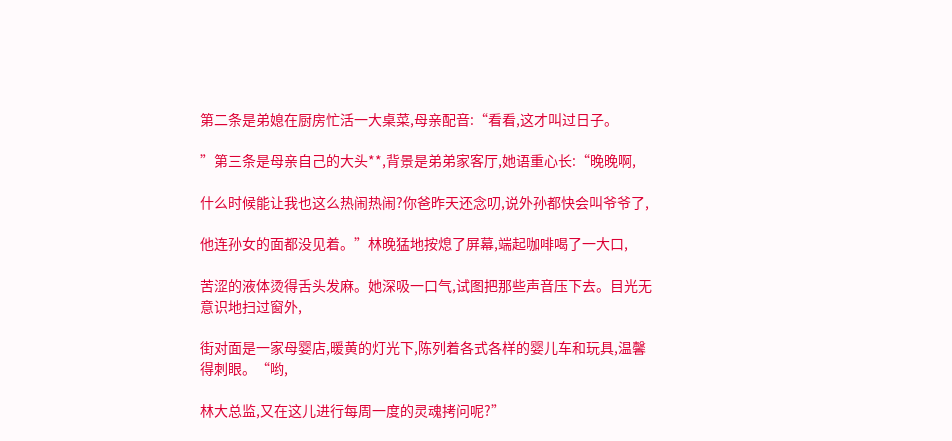第二条是弟媳在厨房忙活一大桌菜,母亲配音:“看看,这才叫过日子。

”第三条是母亲自己的大头**,背景是弟弟家客厅,她语重心长:“晚晚啊,

什么时候能让我也这么热闹热闹?你爸昨天还念叨,说外孙都快会叫爷爷了,

他连孙女的面都没见着。”林晚猛地按熄了屏幕,端起咖啡喝了一大口,

苦涩的液体烫得舌头发麻。她深吸一口气,试图把那些声音压下去。目光无意识地扫过窗外,

街对面是一家母婴店,暖黄的灯光下,陈列着各式各样的婴儿车和玩具,温馨得刺眼。“哟,

林大总监,又在这儿进行每周一度的灵魂拷问呢?”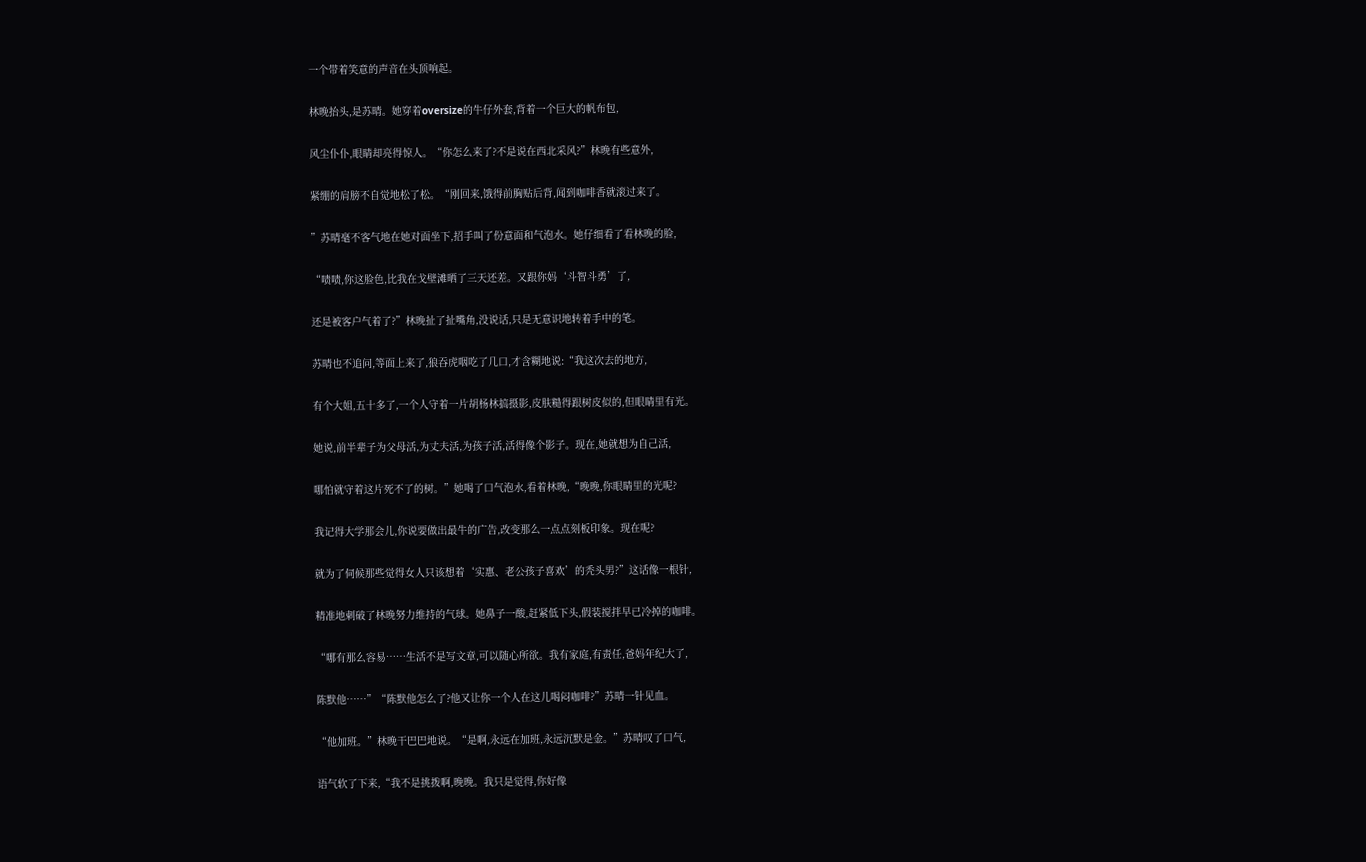一个带着笑意的声音在头顶响起。

林晚抬头,是苏晴。她穿着oversize的牛仔外套,背着一个巨大的帆布包,

风尘仆仆,眼睛却亮得惊人。“你怎么来了?不是说在西北采风?”林晚有些意外,

紧绷的肩膀不自觉地松了松。“刚回来,饿得前胸贴后背,闻到咖啡香就滚过来了。

”苏晴毫不客气地在她对面坐下,招手叫了份意面和气泡水。她仔细看了看林晚的脸,

“啧啧,你这脸色,比我在戈壁滩晒了三天还差。又跟你妈‘斗智斗勇’了,

还是被客户气着了?”林晚扯了扯嘴角,没说话,只是无意识地转着手中的笔。

苏晴也不追问,等面上来了,狼吞虎咽吃了几口,才含糊地说:“我这次去的地方,

有个大姐,五十多了,一个人守着一片胡杨林搞摄影,皮肤糙得跟树皮似的,但眼睛里有光。

她说,前半辈子为父母活,为丈夫活,为孩子活,活得像个影子。现在,她就想为自己活,

哪怕就守着这片死不了的树。”她喝了口气泡水,看着林晚,“晚晚,你眼睛里的光呢?

我记得大学那会儿,你说要做出最牛的广告,改变那么一点点刻板印象。现在呢?

就为了伺候那些觉得女人只该想着‘实惠、老公孩子喜欢’的秃头男?”这话像一根针,

精准地刺破了林晚努力维持的气球。她鼻子一酸,赶紧低下头,假装搅拌早已冷掉的咖啡。

“哪有那么容易……生活不是写文章,可以随心所欲。我有家庭,有责任,爸妈年纪大了,

陈默他……”“陈默他怎么了?他又让你一个人在这儿喝闷咖啡?”苏晴一针见血。

“他加班。”林晚干巴巴地说。“是啊,永远在加班,永远沉默是金。”苏晴叹了口气,

语气软了下来,“我不是挑拨啊,晚晚。我只是觉得,你好像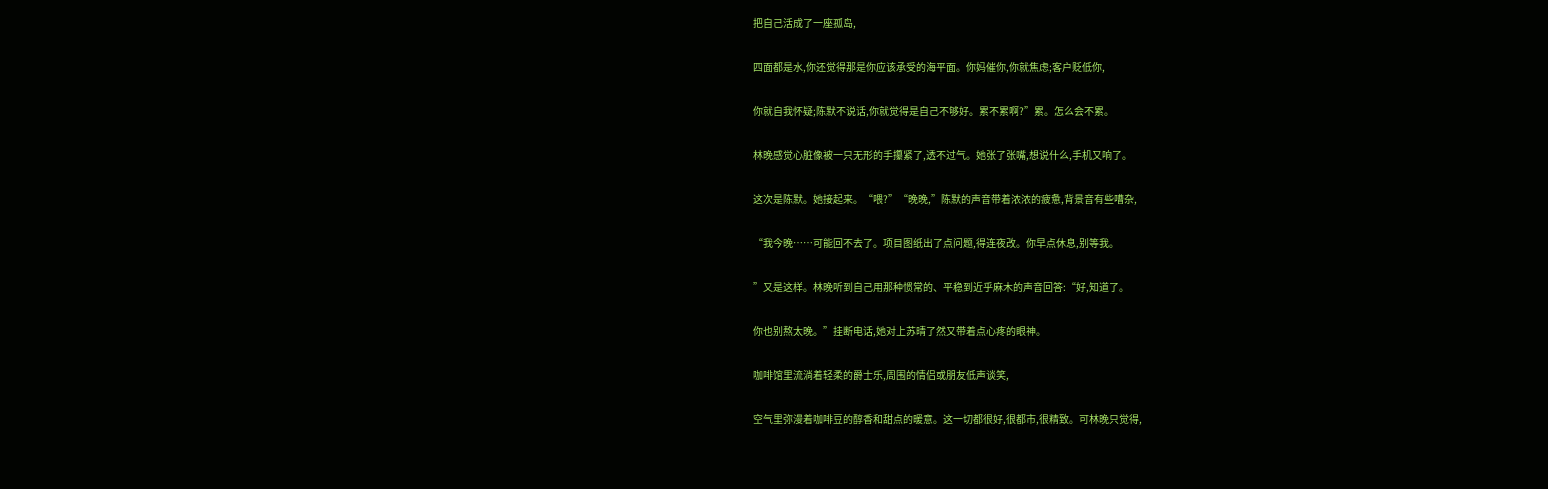把自己活成了一座孤岛,

四面都是水,你还觉得那是你应该承受的海平面。你妈催你,你就焦虑;客户贬低你,

你就自我怀疑;陈默不说话,你就觉得是自己不够好。累不累啊?”累。怎么会不累。

林晚感觉心脏像被一只无形的手攥紧了,透不过气。她张了张嘴,想说什么,手机又响了。

这次是陈默。她接起来。“喂?”“晚晚,”陈默的声音带着浓浓的疲惫,背景音有些嘈杂,

“我今晚……可能回不去了。项目图纸出了点问题,得连夜改。你早点休息,别等我。

”又是这样。林晚听到自己用那种惯常的、平稳到近乎麻木的声音回答:“好,知道了。

你也别熬太晚。”挂断电话,她对上苏晴了然又带着点心疼的眼神。

咖啡馆里流淌着轻柔的爵士乐,周围的情侣或朋友低声谈笑,

空气里弥漫着咖啡豆的醇香和甜点的暖意。这一切都很好,很都市,很精致。可林晚只觉得,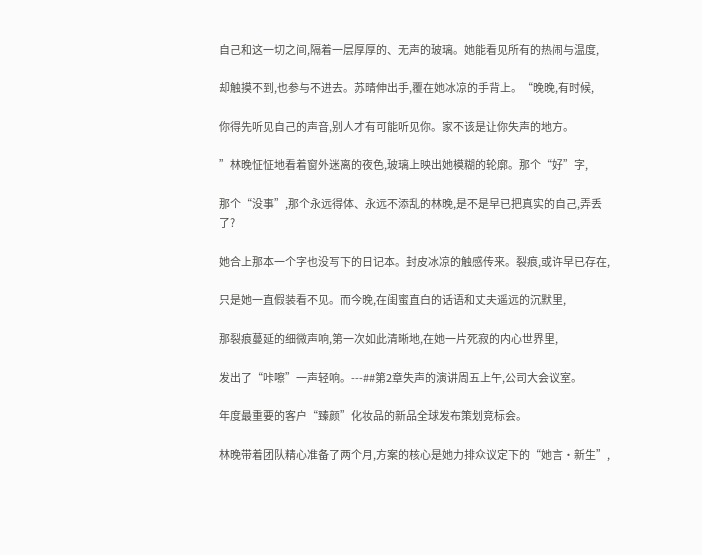自己和这一切之间,隔着一层厚厚的、无声的玻璃。她能看见所有的热闹与温度,

却触摸不到,也参与不进去。苏晴伸出手,覆在她冰凉的手背上。“晚晚,有时候,

你得先听见自己的声音,别人才有可能听见你。家不该是让你失声的地方。

”林晚怔怔地看着窗外迷离的夜色,玻璃上映出她模糊的轮廓。那个“好”字,

那个“没事”,那个永远得体、永远不添乱的林晚,是不是早已把真实的自己,弄丢了?

她合上那本一个字也没写下的日记本。封皮冰凉的触感传来。裂痕,或许早已存在,

只是她一直假装看不见。而今晚,在闺蜜直白的话语和丈夫遥远的沉默里,

那裂痕蔓延的细微声响,第一次如此清晰地,在她一片死寂的内心世界里,

发出了“咔嚓”一声轻响。---##第2章失声的演讲周五上午,公司大会议室。

年度最重要的客户“臻颜”化妆品的新品全球发布策划竞标会。

林晚带着团队精心准备了两个月,方案的核心是她力排众议定下的“她言·新生”,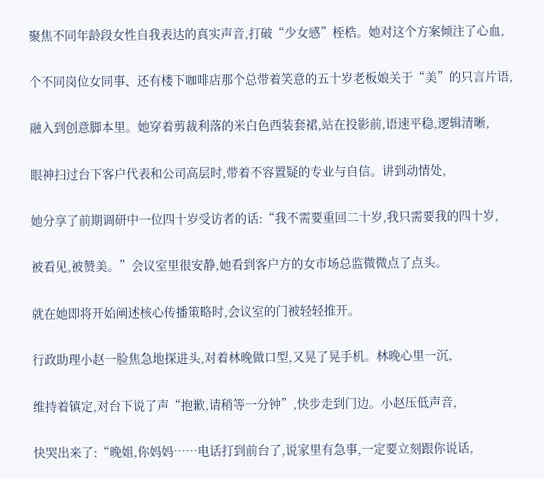聚焦不同年龄段女性自我表达的真实声音,打破“少女感”桎梏。她对这个方案倾注了心血,

个不同岗位女同事、还有楼下咖啡店那个总带着笑意的五十岁老板娘关于“美”的只言片语,

融入到创意脚本里。她穿着剪裁利落的米白色西装套裙,站在投影前,语速平稳,逻辑清晰,

眼神扫过台下客户代表和公司高层时,带着不容置疑的专业与自信。讲到动情处,

她分享了前期调研中一位四十岁受访者的话:“我不需要重回二十岁,我只需要我的四十岁,

被看见,被赞美。”会议室里很安静,她看到客户方的女市场总监微微点了点头。

就在她即将开始阐述核心传播策略时,会议室的门被轻轻推开。

行政助理小赵一脸焦急地探进头,对着林晚做口型,又晃了晃手机。林晚心里一沉,

维持着镇定,对台下说了声“抱歉,请稍等一分钟”,快步走到门边。小赵压低声音,

快哭出来了:“晚姐,你妈妈……电话打到前台了,说家里有急事,一定要立刻跟你说话,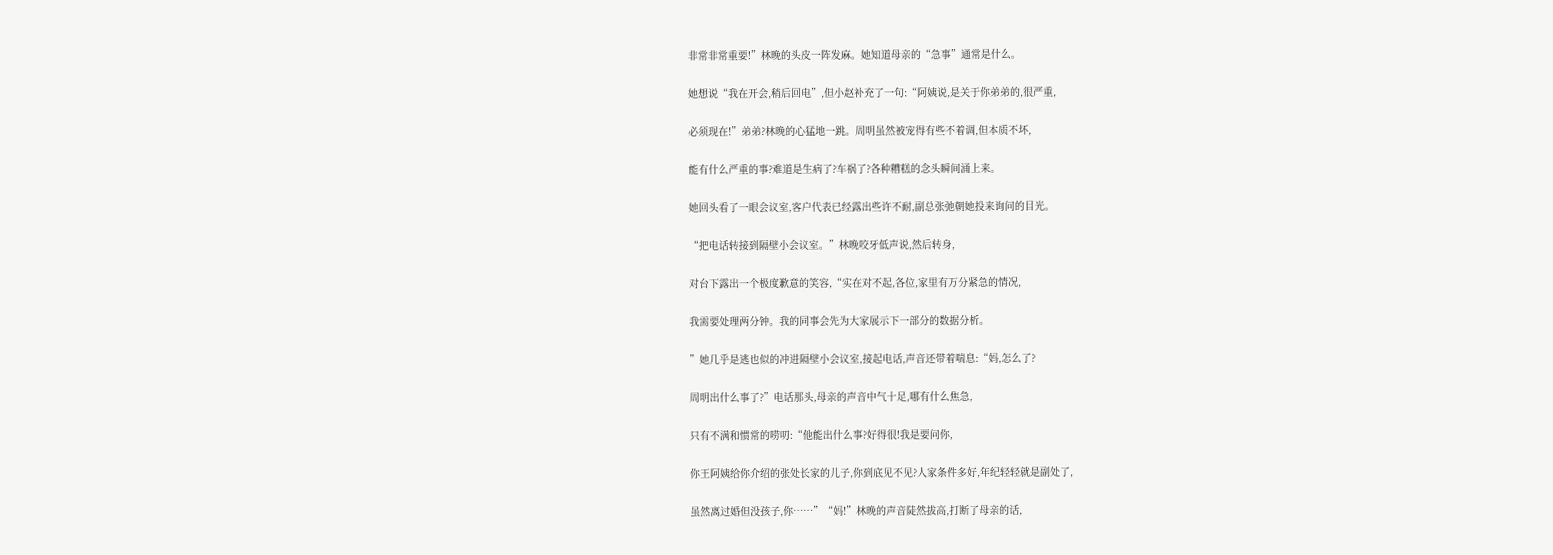非常非常重要!”林晚的头皮一阵发麻。她知道母亲的“急事”通常是什么。

她想说“我在开会,稍后回电”,但小赵补充了一句:“阿姨说,是关于你弟弟的,很严重,

必须现在!”弟弟?林晚的心猛地一跳。周明虽然被宠得有些不着调,但本质不坏,

能有什么严重的事?难道是生病了?车祸了?各种糟糕的念头瞬间涌上来。

她回头看了一眼会议室,客户代表已经露出些许不耐,副总张弛朝她投来询问的目光。

“把电话转接到隔壁小会议室。”林晚咬牙低声说,然后转身,

对台下露出一个极度歉意的笑容,“实在对不起,各位,家里有万分紧急的情况,

我需要处理两分钟。我的同事会先为大家展示下一部分的数据分析。

”她几乎是逃也似的冲进隔壁小会议室,接起电话,声音还带着喘息:“妈,怎么了?

周明出什么事了?”电话那头,母亲的声音中气十足,哪有什么焦急,

只有不满和惯常的唠叨:“他能出什么事?好得很!我是要问你,

你王阿姨给你介绍的张处长家的儿子,你到底见不见?人家条件多好,年纪轻轻就是副处了,

虽然离过婚但没孩子,你……”“妈!”林晚的声音陡然拔高,打断了母亲的话,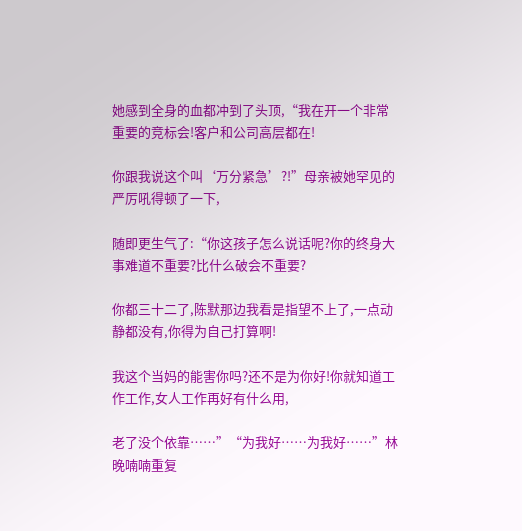她感到全身的血都冲到了头顶,“我在开一个非常重要的竞标会!客户和公司高层都在!

你跟我说这个叫‘万分紧急’?!”母亲被她罕见的严厉吼得顿了一下,

随即更生气了:“你这孩子怎么说话呢?你的终身大事难道不重要?比什么破会不重要?

你都三十二了,陈默那边我看是指望不上了,一点动静都没有,你得为自己打算啊!

我这个当妈的能害你吗?还不是为你好!你就知道工作工作,女人工作再好有什么用,

老了没个依靠……”“为我好……为我好……”林晚喃喃重复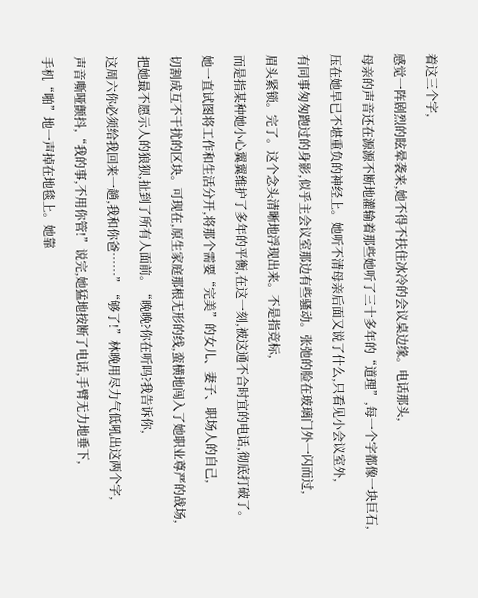着这三个字,

感觉一阵剧烈的眩晕袭来,她不得不扶住冰冷的会议桌边缘。电话那头,

母亲的声音还在源源不断地灌输着那些她听了三十多年的“道理”,每一个字都像一块巨石,

压在她早已不堪重负的神经上。她听不清母亲后面又说了什么,只看见小会议室外,

有同事匆匆跑过的身影,似乎主会议室那边有些骚动。张弛的脸在玻璃门外一闪而过,

眉头紧锁。完了。这个念头清晰地浮现出来。不是指竞标,

而是指某种她小心翼翼维护了多年的平衡,在这一刻,被这通不合时宜的电话,彻底打破了。

她一直试图将工作和生活分开,将那个需要“完美”的女儿、妻子、职场人的自己,

切割成互不干扰的区块。可现在,原生家庭那根无形的线,蛮横地闯入了她职业尊严的战场,

把她最不愿示人的狼狈,扯到了所有人面前。“晚晚?你在听吗?我告诉你,

这周六你必须给我回来一趟,我和你爸……”“够了!”林晚用尽力气低吼出这两个字,

声音嘶哑颤抖,“我的事,不用你管!”说完,她猛地按断了电话,手臂无力地垂下,

手机“啪”地一声掉在地毯上。她靠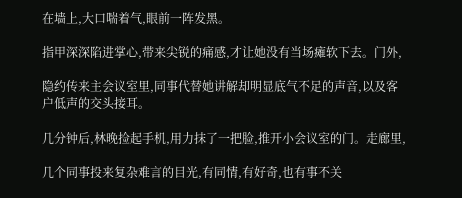在墙上,大口喘着气,眼前一阵发黑。

指甲深深陷进掌心,带来尖锐的痛感,才让她没有当场瘫软下去。门外,

隐约传来主会议室里,同事代替她讲解却明显底气不足的声音,以及客户低声的交头接耳。

几分钟后,林晚捡起手机,用力抹了一把脸,推开小会议室的门。走廊里,

几个同事投来复杂难言的目光,有同情,有好奇,也有事不关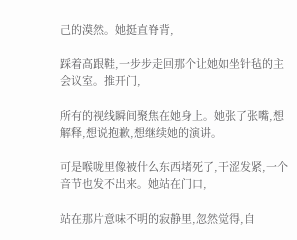己的漠然。她挺直脊背,

踩着高跟鞋,一步步走回那个让她如坐针毡的主会议室。推开门,

所有的视线瞬间聚焦在她身上。她张了张嘴,想解释,想说抱歉,想继续她的演讲。

可是喉咙里像被什么东西堵死了,干涩发紧,一个音节也发不出来。她站在门口,

站在那片意味不明的寂静里,忽然觉得,自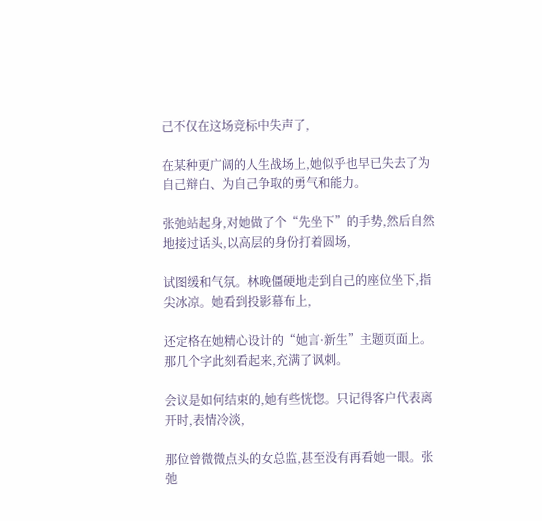己不仅在这场竞标中失声了,

在某种更广阔的人生战场上,她似乎也早已失去了为自己辩白、为自己争取的勇气和能力。

张弛站起身,对她做了个“先坐下”的手势,然后自然地接过话头,以高层的身份打着圆场,

试图缓和气氛。林晚僵硬地走到自己的座位坐下,指尖冰凉。她看到投影幕布上,

还定格在她精心设计的“她言·新生”主题页面上。那几个字此刻看起来,充满了讽刺。

会议是如何结束的,她有些恍惚。只记得客户代表离开时,表情冷淡,

那位曾微微点头的女总监,甚至没有再看她一眼。张弛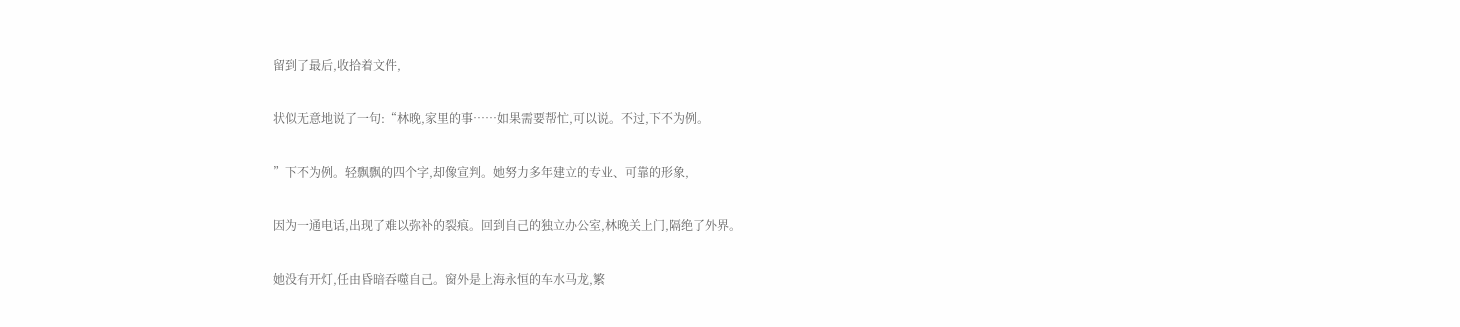留到了最后,收拾着文件,

状似无意地说了一句:“林晚,家里的事……如果需要帮忙,可以说。不过,下不为例。

”下不为例。轻飘飘的四个字,却像宣判。她努力多年建立的专业、可靠的形象,

因为一通电话,出现了难以弥补的裂痕。回到自己的独立办公室,林晚关上门,隔绝了外界。

她没有开灯,任由昏暗吞噬自己。窗外是上海永恒的车水马龙,繁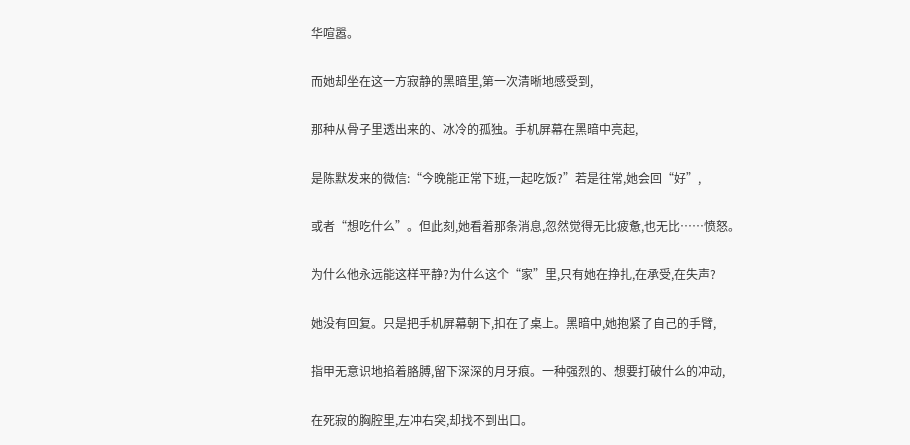华喧嚣。

而她却坐在这一方寂静的黑暗里,第一次清晰地感受到,

那种从骨子里透出来的、冰冷的孤独。手机屏幕在黑暗中亮起,

是陈默发来的微信:“今晚能正常下班,一起吃饭?”若是往常,她会回“好”,

或者“想吃什么”。但此刻,她看着那条消息,忽然觉得无比疲惫,也无比……愤怒。

为什么他永远能这样平静?为什么这个“家”里,只有她在挣扎,在承受,在失声?

她没有回复。只是把手机屏幕朝下,扣在了桌上。黑暗中,她抱紧了自己的手臂,

指甲无意识地掐着胳膊,留下深深的月牙痕。一种强烈的、想要打破什么的冲动,

在死寂的胸腔里,左冲右突,却找不到出口。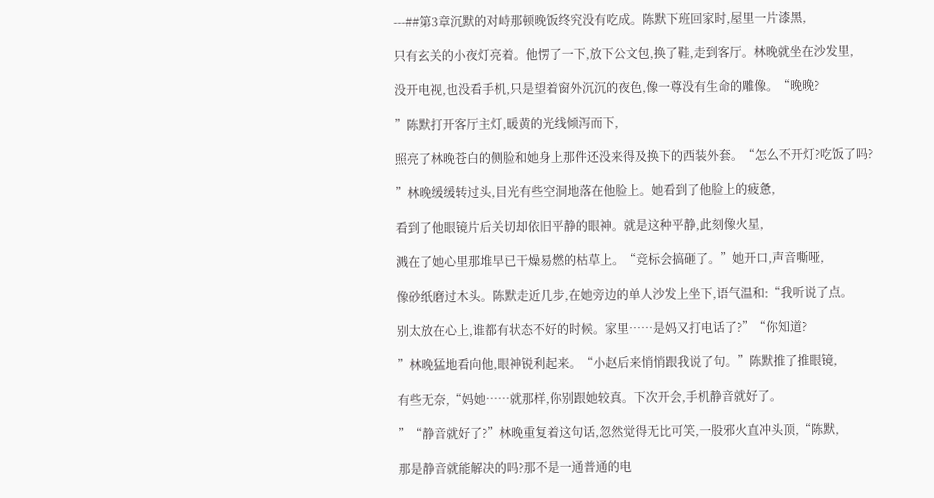---##第3章沉默的对峙那顿晚饭终究没有吃成。陈默下班回家时,屋里一片漆黑,

只有玄关的小夜灯亮着。他愣了一下,放下公文包,换了鞋,走到客厅。林晚就坐在沙发里,

没开电视,也没看手机,只是望着窗外沉沉的夜色,像一尊没有生命的雕像。“晚晚?

”陈默打开客厅主灯,暖黄的光线倾泻而下,

照亮了林晚苍白的侧脸和她身上那件还没来得及换下的西装外套。“怎么不开灯?吃饭了吗?

”林晚缓缓转过头,目光有些空洞地落在他脸上。她看到了他脸上的疲惫,

看到了他眼镜片后关切却依旧平静的眼神。就是这种平静,此刻像火星,

溅在了她心里那堆早已干燥易燃的枯草上。“竞标会搞砸了。”她开口,声音嘶哑,

像砂纸磨过木头。陈默走近几步,在她旁边的单人沙发上坐下,语气温和:“我听说了点。

别太放在心上,谁都有状态不好的时候。家里……是妈又打电话了?”“你知道?

”林晚猛地看向他,眼神锐利起来。“小赵后来悄悄跟我说了句。”陈默推了推眼镜,

有些无奈,“妈她……就那样,你别跟她较真。下次开会,手机静音就好了。

”“静音就好了?”林晚重复着这句话,忽然觉得无比可笑,一股邪火直冲头顶,“陈默,

那是静音就能解决的吗?那不是一通普通的电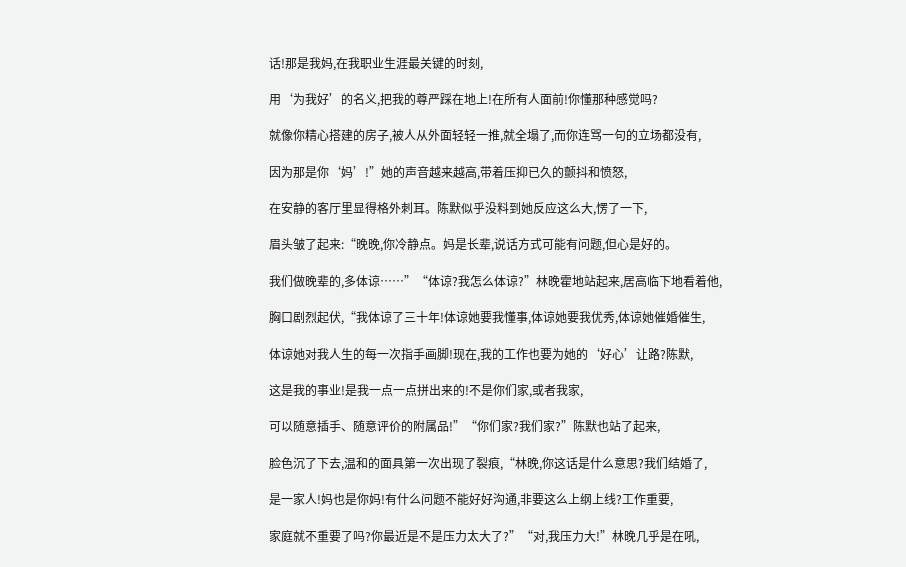话!那是我妈,在我职业生涯最关键的时刻,

用‘为我好’的名义,把我的尊严踩在地上!在所有人面前!你懂那种感觉吗?

就像你精心搭建的房子,被人从外面轻轻一推,就全塌了,而你连骂一句的立场都没有,

因为那是你‘妈’!”她的声音越来越高,带着压抑已久的颤抖和愤怒,

在安静的客厅里显得格外刺耳。陈默似乎没料到她反应这么大,愣了一下,

眉头皱了起来:“晚晚,你冷静点。妈是长辈,说话方式可能有问题,但心是好的。

我们做晚辈的,多体谅……”“体谅?我怎么体谅?”林晚霍地站起来,居高临下地看着他,

胸口剧烈起伏,“我体谅了三十年!体谅她要我懂事,体谅她要我优秀,体谅她催婚催生,

体谅她对我人生的每一次指手画脚!现在,我的工作也要为她的‘好心’让路?陈默,

这是我的事业!是我一点一点拼出来的!不是你们家,或者我家,

可以随意插手、随意评价的附属品!”“你们家?我们家?”陈默也站了起来,

脸色沉了下去,温和的面具第一次出现了裂痕,“林晚,你这话是什么意思?我们结婚了,

是一家人!妈也是你妈!有什么问题不能好好沟通,非要这么上纲上线?工作重要,

家庭就不重要了吗?你最近是不是压力太大了?”“对,我压力大!”林晚几乎是在吼,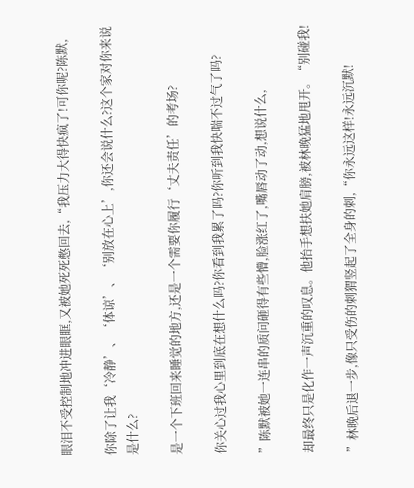眼泪不受控制地冲进眼眶,又被她死死憋回去,“我压力大得快疯了!可你呢?陈默,

你除了让我‘冷静’、‘体谅’、‘别放在心上’,你还会说什么?这个家对你来说是什么?

是一个下班回来睡觉的地方,还是一个需要你履行‘丈夫责任’的考场?

你关心过我心里到底在想什么吗?你看到我累了吗?你听到我快喘不过气了吗?

”陈默被她一连串的质问砸得有些懵,脸涨红了,嘴唇动了动,想说什么,

却最终只是化作一声沉重的叹息。他抬手想扶她肩膀,被林晚猛地甩开。“别碰我!

”林晚后退一步,像只受伤的刺猬竖起了全身的刺,“你永远这样!永远沉默!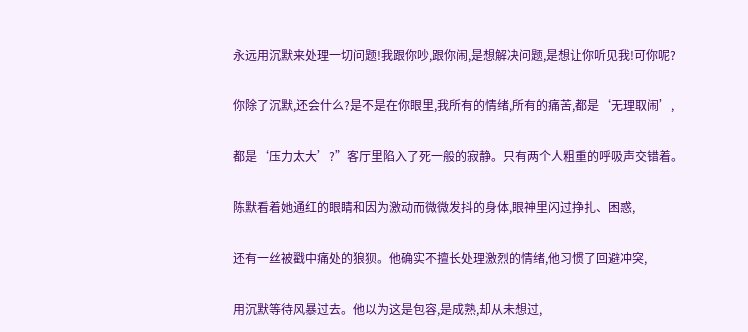永远用沉默来处理一切问题!我跟你吵,跟你闹,是想解决问题,是想让你听见我!可你呢?

你除了沉默,还会什么?是不是在你眼里,我所有的情绪,所有的痛苦,都是‘无理取闹’,

都是‘压力太大’?”客厅里陷入了死一般的寂静。只有两个人粗重的呼吸声交错着。

陈默看着她通红的眼睛和因为激动而微微发抖的身体,眼神里闪过挣扎、困惑,

还有一丝被戳中痛处的狼狈。他确实不擅长处理激烈的情绪,他习惯了回避冲突,

用沉默等待风暴过去。他以为这是包容,是成熟,却从未想过,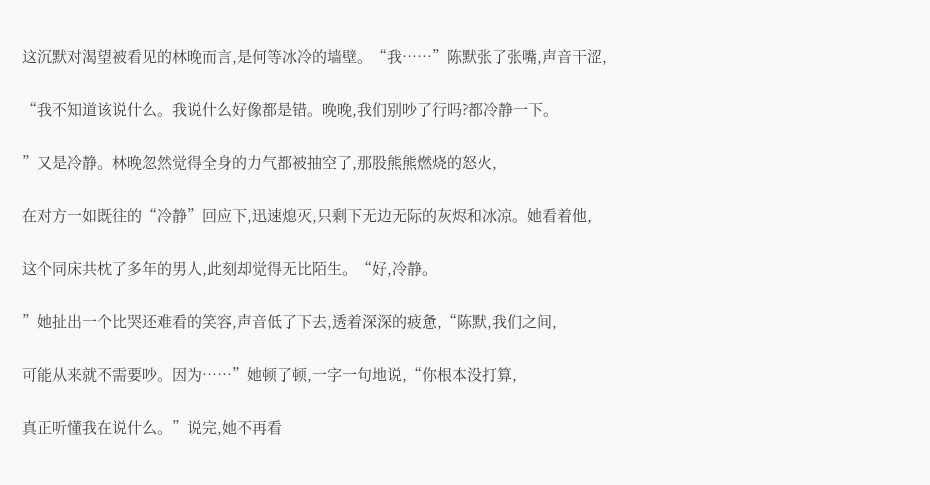这沉默对渴望被看见的林晚而言,是何等冰冷的墙壁。“我……”陈默张了张嘴,声音干涩,

“我不知道该说什么。我说什么好像都是错。晚晚,我们别吵了行吗?都冷静一下。

”又是冷静。林晚忽然觉得全身的力气都被抽空了,那股熊熊燃烧的怒火,

在对方一如既往的“冷静”回应下,迅速熄灭,只剩下无边无际的灰烬和冰凉。她看着他,

这个同床共枕了多年的男人,此刻却觉得无比陌生。“好,冷静。

”她扯出一个比哭还难看的笑容,声音低了下去,透着深深的疲惫,“陈默,我们之间,

可能从来就不需要吵。因为……”她顿了顿,一字一句地说,“你根本没打算,

真正听懂我在说什么。”说完,她不再看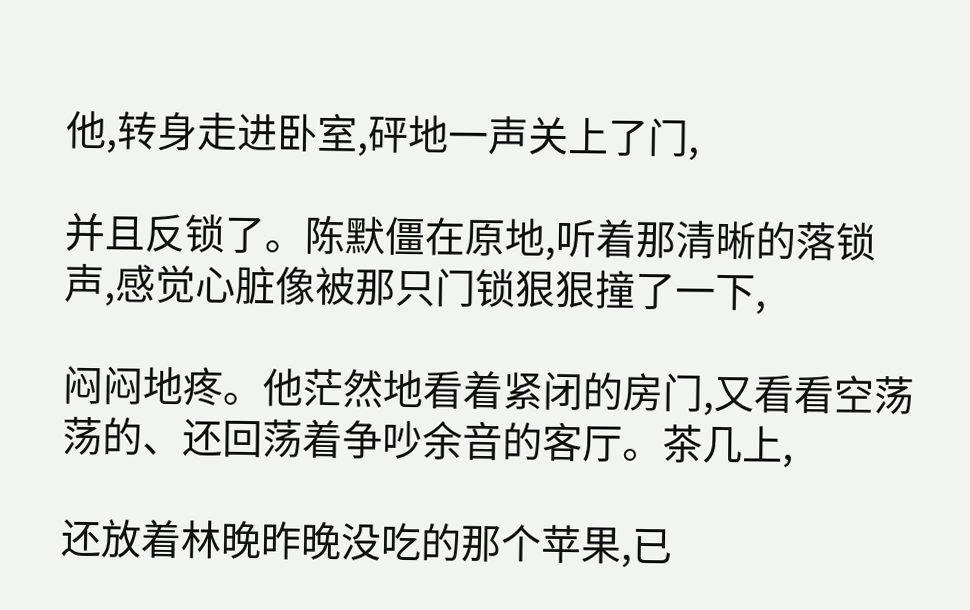他,转身走进卧室,砰地一声关上了门,

并且反锁了。陈默僵在原地,听着那清晰的落锁声,感觉心脏像被那只门锁狠狠撞了一下,

闷闷地疼。他茫然地看着紧闭的房门,又看看空荡荡的、还回荡着争吵余音的客厅。茶几上,

还放着林晚昨晚没吃的那个苹果,已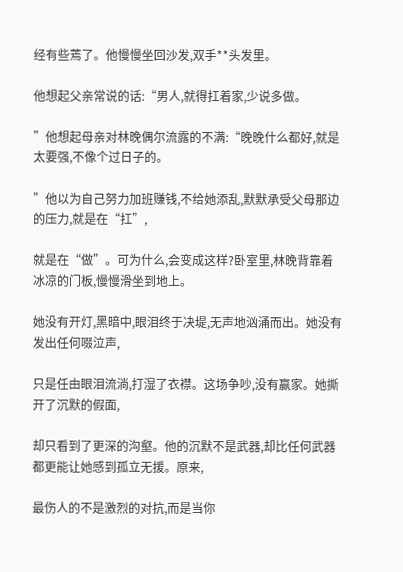经有些蔫了。他慢慢坐回沙发,双手**头发里。

他想起父亲常说的话:“男人,就得扛着家,少说多做。

”他想起母亲对林晚偶尔流露的不满:“晚晚什么都好,就是太要强,不像个过日子的。

”他以为自己努力加班赚钱,不给她添乱,默默承受父母那边的压力,就是在“扛”,

就是在“做”。可为什么,会变成这样?卧室里,林晚背靠着冰凉的门板,慢慢滑坐到地上。

她没有开灯,黑暗中,眼泪终于决堤,无声地汹涌而出。她没有发出任何啜泣声,

只是任由眼泪流淌,打湿了衣襟。这场争吵,没有赢家。她撕开了沉默的假面,

却只看到了更深的沟壑。他的沉默不是武器,却比任何武器都更能让她感到孤立无援。原来,

最伤人的不是激烈的对抗,而是当你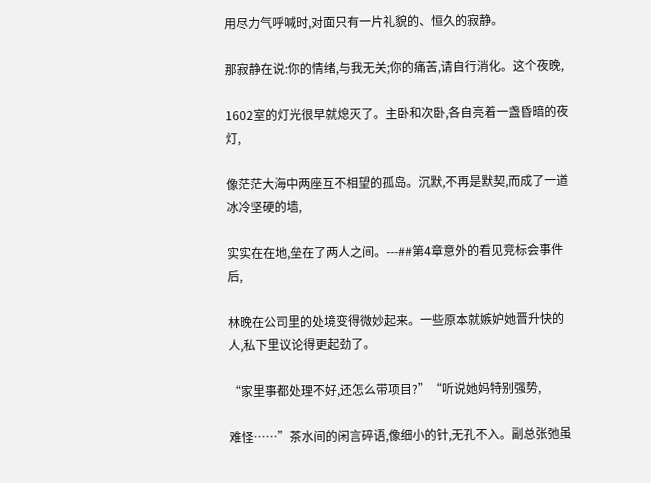用尽力气呼喊时,对面只有一片礼貌的、恒久的寂静。

那寂静在说:你的情绪,与我无关;你的痛苦,请自行消化。这个夜晚,

1602室的灯光很早就熄灭了。主卧和次卧,各自亮着一盏昏暗的夜灯,

像茫茫大海中两座互不相望的孤岛。沉默,不再是默契,而成了一道冰冷坚硬的墙,

实实在在地,垒在了两人之间。---##第4章意外的看见竞标会事件后,

林晚在公司里的处境变得微妙起来。一些原本就嫉妒她晋升快的人,私下里议论得更起劲了。

“家里事都处理不好,还怎么带项目?”“听说她妈特别强势,

难怪……”茶水间的闲言碎语,像细小的针,无孔不入。副总张弛虽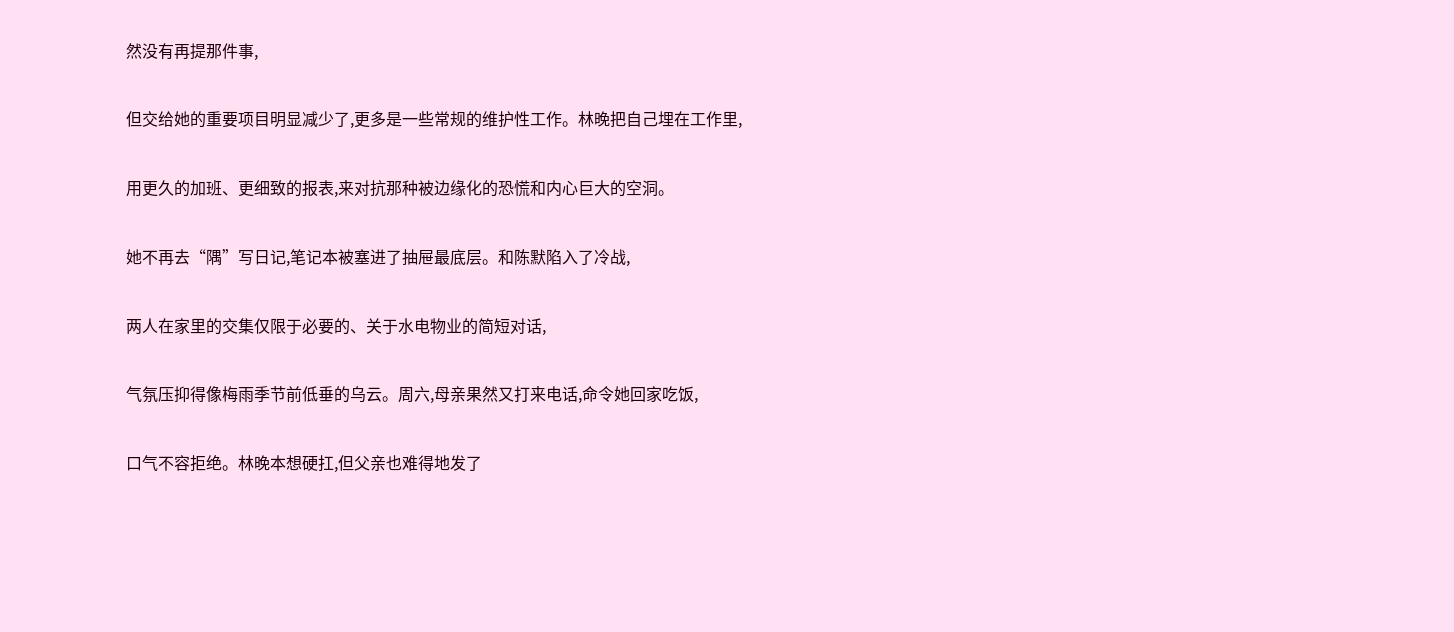然没有再提那件事,

但交给她的重要项目明显减少了,更多是一些常规的维护性工作。林晚把自己埋在工作里,

用更久的加班、更细致的报表,来对抗那种被边缘化的恐慌和内心巨大的空洞。

她不再去“隅”写日记,笔记本被塞进了抽屉最底层。和陈默陷入了冷战,

两人在家里的交集仅限于必要的、关于水电物业的简短对话,

气氛压抑得像梅雨季节前低垂的乌云。周六,母亲果然又打来电话,命令她回家吃饭,

口气不容拒绝。林晚本想硬扛,但父亲也难得地发了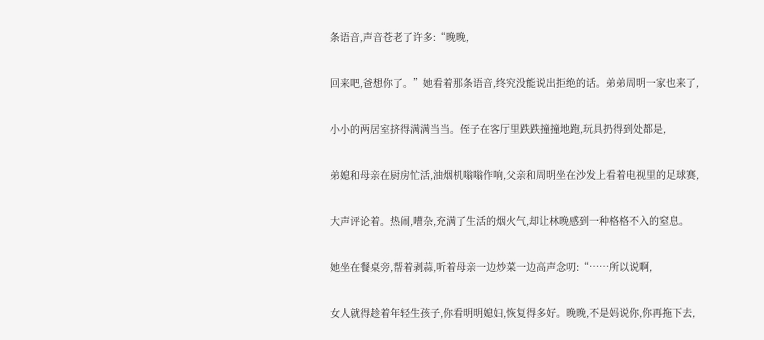条语音,声音苍老了许多:“晚晚,

回来吧,爸想你了。”她看着那条语音,终究没能说出拒绝的话。弟弟周明一家也来了,

小小的两居室挤得满满当当。侄子在客厅里跌跌撞撞地跑,玩具扔得到处都是,

弟媳和母亲在厨房忙活,油烟机嗡嗡作响,父亲和周明坐在沙发上看着电视里的足球赛,

大声评论着。热闹,嘈杂,充满了生活的烟火气,却让林晚感到一种格格不入的窒息。

她坐在餐桌旁,帮着剥蒜,听着母亲一边炒菜一边高声念叨:“……所以说啊,

女人就得趁着年轻生孩子,你看明明媳妇,恢复得多好。晚晚,不是妈说你,你再拖下去,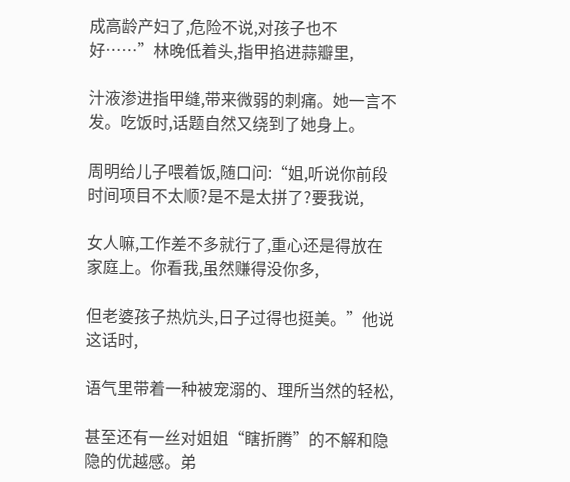成高龄产妇了,危险不说,对孩子也不好……”林晚低着头,指甲掐进蒜瓣里,

汁液渗进指甲缝,带来微弱的刺痛。她一言不发。吃饭时,话题自然又绕到了她身上。

周明给儿子喂着饭,随口问:“姐,听说你前段时间项目不太顺?是不是太拼了?要我说,

女人嘛,工作差不多就行了,重心还是得放在家庭上。你看我,虽然赚得没你多,

但老婆孩子热炕头,日子过得也挺美。”他说这话时,

语气里带着一种被宠溺的、理所当然的轻松,

甚至还有一丝对姐姐“瞎折腾”的不解和隐隐的优越感。弟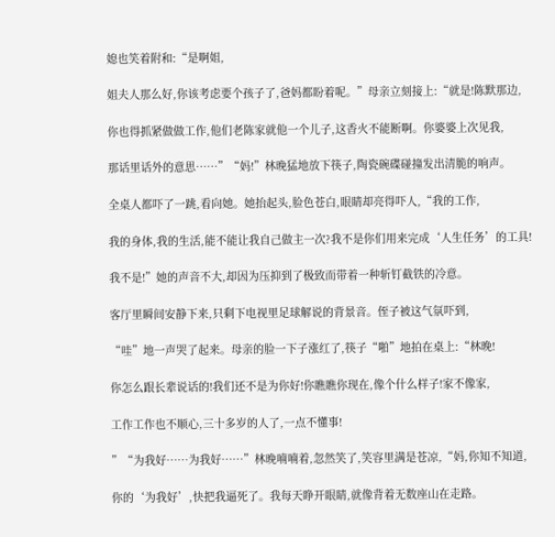媳也笑着附和:“是啊姐,

姐夫人那么好,你该考虑要个孩子了,爸妈都盼着呢。”母亲立刻接上:“就是!陈默那边,

你也得抓紧做做工作,他们老陈家就他一个儿子,这香火不能断啊。你婆婆上次见我,

那话里话外的意思……”“妈!”林晚猛地放下筷子,陶瓷碗碟碰撞发出清脆的响声。

全桌人都吓了一跳,看向她。她抬起头,脸色苍白,眼睛却亮得吓人,“我的工作,

我的身体,我的生活,能不能让我自己做主一次?我不是你们用来完成‘人生任务’的工具!

我不是!”她的声音不大,却因为压抑到了极致而带着一种斩钉截铁的冷意。

客厅里瞬间安静下来,只剩下电视里足球解说的背景音。侄子被这气氛吓到,

“哇”地一声哭了起来。母亲的脸一下子涨红了,筷子“啪”地拍在桌上:“林晚!

你怎么跟长辈说话的!我们还不是为你好!你瞧瞧你现在,像个什么样子!家不像家,

工作工作也不顺心,三十多岁的人了,一点不懂事!

”“为我好……为我好……”林晚喃喃着,忽然笑了,笑容里满是苍凉,“妈,你知不知道,

你的‘为我好’,快把我逼死了。我每天睁开眼睛,就像背着无数座山在走路。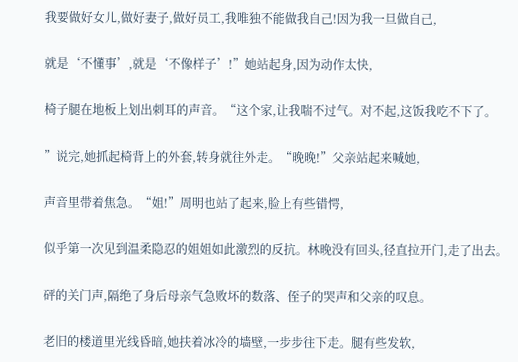我要做好女儿,做好妻子,做好员工,我唯独不能做我自己!因为我一旦做自己,

就是‘不懂事’,就是‘不像样子’!”她站起身,因为动作太快,

椅子腿在地板上划出刺耳的声音。“这个家,让我喘不过气。对不起,这饭我吃不下了。

”说完,她抓起椅背上的外套,转身就往外走。“晚晚!”父亲站起来喊她,

声音里带着焦急。“姐!”周明也站了起来,脸上有些错愕,

似乎第一次见到温柔隐忍的姐姐如此激烈的反抗。林晚没有回头,径直拉开门,走了出去。

砰的关门声,隔绝了身后母亲气急败坏的数落、侄子的哭声和父亲的叹息。

老旧的楼道里光线昏暗,她扶着冰冷的墙壁,一步步往下走。腿有些发软,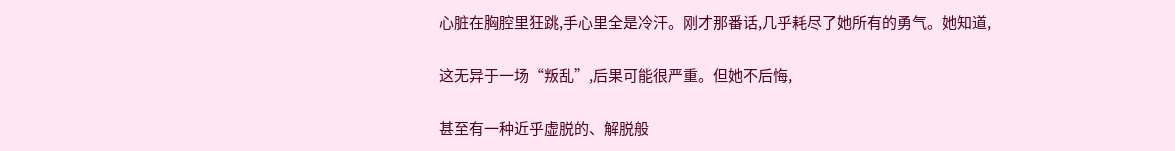心脏在胸腔里狂跳,手心里全是冷汗。刚才那番话,几乎耗尽了她所有的勇气。她知道,

这无异于一场“叛乱”,后果可能很严重。但她不后悔,

甚至有一种近乎虚脱的、解脱般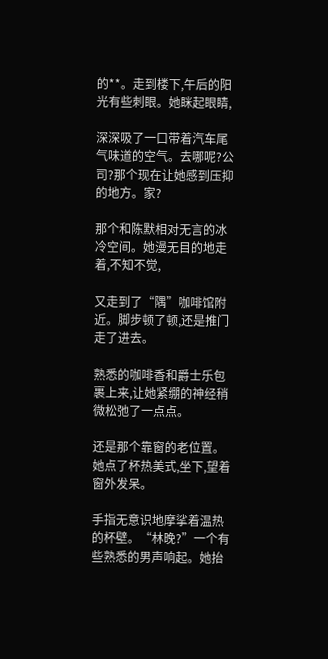的**。走到楼下,午后的阳光有些刺眼。她眯起眼睛,

深深吸了一口带着汽车尾气味道的空气。去哪呢?公司?那个现在让她感到压抑的地方。家?

那个和陈默相对无言的冰冷空间。她漫无目的地走着,不知不觉,

又走到了“隅”咖啡馆附近。脚步顿了顿,还是推门走了进去。

熟悉的咖啡香和爵士乐包裹上来,让她紧绷的神经稍微松弛了一点点。

还是那个靠窗的老位置。她点了杯热美式,坐下,望着窗外发呆。

手指无意识地摩挲着温热的杯壁。“林晚?”一个有些熟悉的男声响起。她抬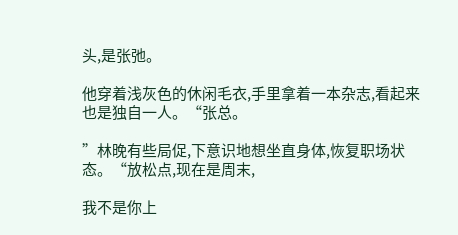头,是张弛。

他穿着浅灰色的休闲毛衣,手里拿着一本杂志,看起来也是独自一人。“张总。

”林晚有些局促,下意识地想坐直身体,恢复职场状态。“放松点,现在是周末,

我不是你上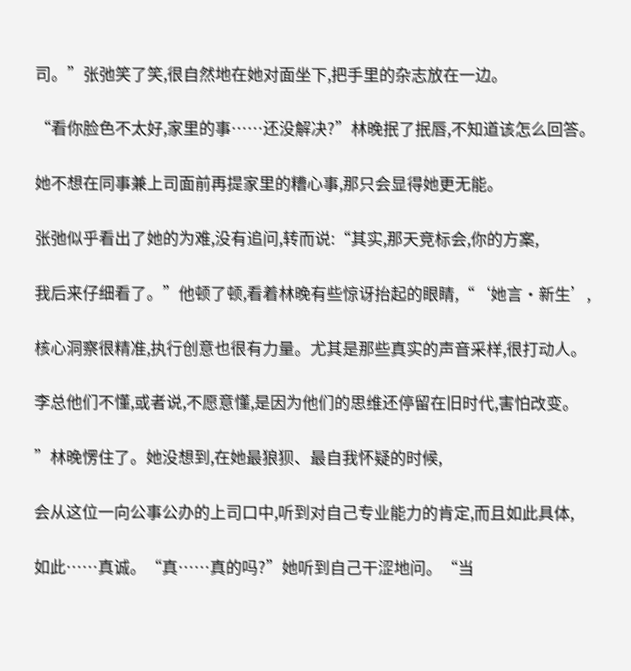司。”张弛笑了笑,很自然地在她对面坐下,把手里的杂志放在一边。

“看你脸色不太好,家里的事……还没解决?”林晚抿了抿唇,不知道该怎么回答。

她不想在同事兼上司面前再提家里的糟心事,那只会显得她更无能。

张弛似乎看出了她的为难,没有追问,转而说:“其实,那天竞标会,你的方案,

我后来仔细看了。”他顿了顿,看着林晚有些惊讶抬起的眼睛,“‘她言·新生’,

核心洞察很精准,执行创意也很有力量。尤其是那些真实的声音采样,很打动人。

李总他们不懂,或者说,不愿意懂,是因为他们的思维还停留在旧时代,害怕改变。

”林晚愣住了。她没想到,在她最狼狈、最自我怀疑的时候,

会从这位一向公事公办的上司口中,听到对自己专业能力的肯定,而且如此具体,

如此……真诚。“真……真的吗?”她听到自己干涩地问。“当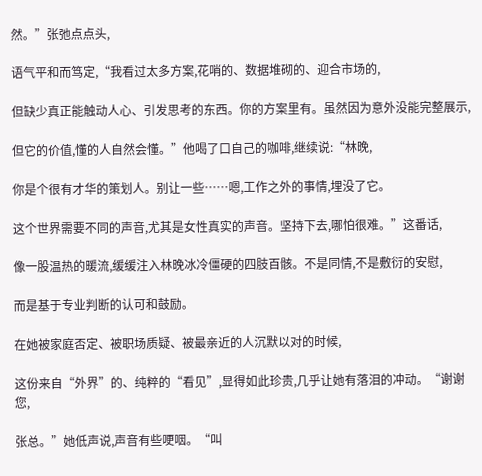然。”张弛点点头,

语气平和而笃定,“我看过太多方案,花哨的、数据堆砌的、迎合市场的,

但缺少真正能触动人心、引发思考的东西。你的方案里有。虽然因为意外没能完整展示,

但它的价值,懂的人自然会懂。”他喝了口自己的咖啡,继续说:“林晚,

你是个很有才华的策划人。别让一些……嗯,工作之外的事情,埋没了它。

这个世界需要不同的声音,尤其是女性真实的声音。坚持下去,哪怕很难。”这番话,

像一股温热的暖流,缓缓注入林晚冰冷僵硬的四肢百骸。不是同情,不是敷衍的安慰,

而是基于专业判断的认可和鼓励。

在她被家庭否定、被职场质疑、被最亲近的人沉默以对的时候,

这份来自“外界”的、纯粹的“看见”,显得如此珍贵,几乎让她有落泪的冲动。“谢谢您,

张总。”她低声说,声音有些哽咽。“叫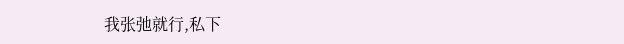我张弛就行,私下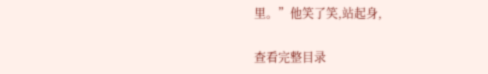里。”他笑了笑,站起身,

查看完整目录